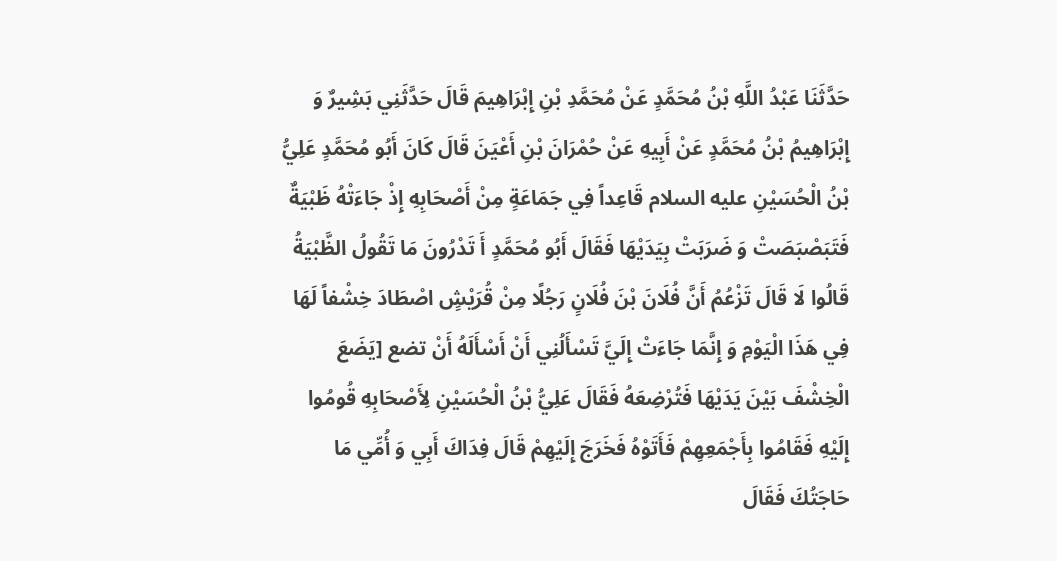حَدَّثَنَا عَبْدُ اللَّهِ بْنُ مُحَمَّدٍ عَنْ مُحَمَّدِ بْنِ إِبْرَاهِيمَ قَالَ حَدَّثَنِي بَشِيرٌ وَ إِبْرَاهِيمُ بْنُ مُحَمَّدٍ عَنْ أَبِيهِ عَنْ حُمْرَانَ بْنِ أَعْيَنَ قَالَ كَانَ أَبُو مُحَمَّدٍ عَلِيُّ بْنُ الْحُسَيْنِ عليه السلام قَاعِداً فِي جَمَاعَةٍ مِنْ أَصْحَابِهِ إِذْ جَاءَتْهُ ظَبْيَةٌ فَتَبَصْبَصَتْ وَ ضَرَبَتْ بِيَدَيْهَا فَقَالَ أَبُو مُحَمَّدٍ أَ تَدْرُونَ مَا تَقُولُ الظَّبْيَةُ قَالُوا لَا قَالَ تَزْعُمُ أَنَّ فُلَانَ بْنَ فُلَانٍ رَجُلًا مِنْ قُرَيْشٍ اصْطَادَ خِشْفاً لَهَا فِي هَذَا الْيَوْمِ وَ إِنَّمَا جَاءَتْ إِلَيَّ تَسْأَلُنِي أَنْ أَسْأَلَهُ أَنْ تضع [يَضَعَ الْخِشْفَ بَيْنَ يَدَيْهَا فَتُرْضِعَهُ فَقَالَ عَلِيُّ بْنُ الْحُسَيْنِ لِأَصْحَابِهِ قُومُوا إِلَيْهِ فَقَامُوا بِأَجْمَعِهِمْ فَأَتَوْهُ فَخَرَجَ إِلَيْهِمْ قَالَ فِدَاكَ أَبِي وَ أُمِّي مَا حَاجَتُكَ فَقَالَ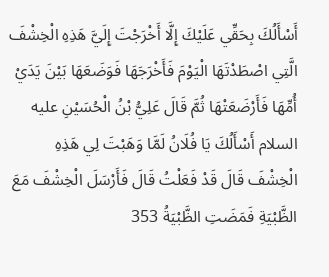أَسْأَلُكَ بِحَقِّي عَلَيْكَ إِلَّا أَخْرَجْتَ إِلَيَّ هَذِهِ الْخِشْفَ الَّتِي اصْطَدْتَهَا الْيَوْمَ فَأَخْرَجَهَا فَوَضَعَهَا بَيْنَ يَدَيْ أُمِّهَا فَأَرْضَعَتْهَا ثُمَّ قَالَ عَلِيُّ بْنُ الْحُسَيْنِ عليه السلام أَسْأَلُكَ يَا فُلَانُ لَمَّا وَهَبْتَ لِي هَذِهِ الْخِشْفَ قَالَ قَدْ فَعَلْتُ قَالَ فَأَرْسَلَ الْخِشْفَ مَعَ الظَّبْيَةِ فَمَضَتِ الظَّبْيَةُ 353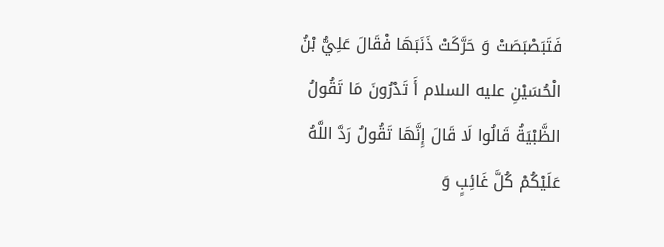فَتَبَصْبَصَتْ وَ حَرَّكَتْ ذَنَبَهَا فْقَالَ عَلِيُّ بْنُ الْحُسَيْنِ عليه السلام أَ تَدْرُونَ مَا تَقُولُ الظَّبْيَةُ قَالُوا لَا قَالَ إِنَّهَا تَقُولُ رَدَّ اللَّهُ عَلَيْكُمْ كُلَّ غَائِبٍ وَ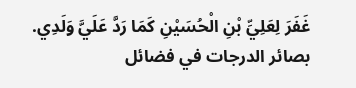غَفَرَ لِعَلِيِّ بْنِ الْحُسَيْنِ كَمَا رَدَّ عَلَيَّ وَلَدِي.
بصائر الدرجات في فضائل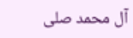آل محمد صلى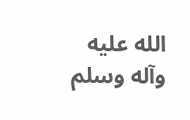الله عليه وآله وسلم